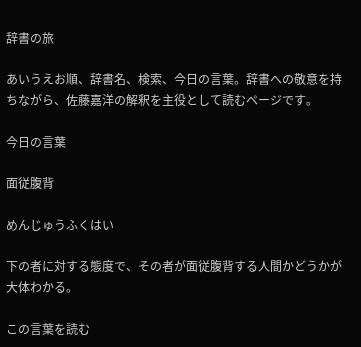辞書の旅

あいうえお順、辞書名、検索、今日の言葉。辞書への敬意を持ちながら、佐藤嘉洋の解釈を主役として読むページです。

今日の言葉

面従腹背

めんじゅうふくはい

下の者に対する態度で、その者が面従腹背する人間かどうかが大体わかる。

この言葉を読む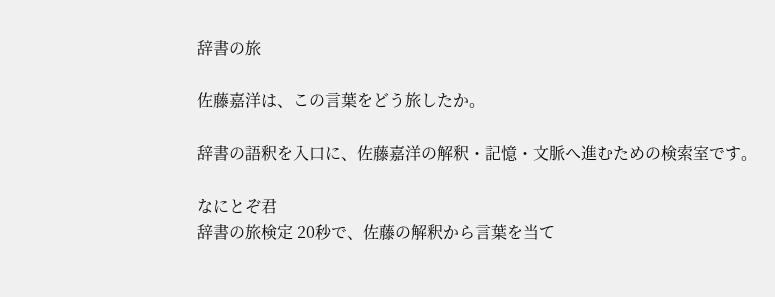辞書の旅

佐藤嘉洋は、この言葉をどう旅したか。

辞書の語釈を入口に、佐藤嘉洋の解釈・記憶・文脈へ進むための検索室です。

なにとぞ君
辞書の旅検定 20秒で、佐藤の解釈から言葉を当て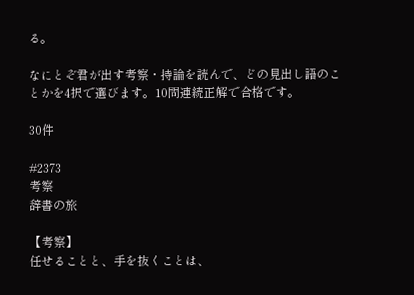る。

なにとぞ君が出す考察・持論を読んで、どの見出し語のことかを4択で選びます。10問連続正解で合格です。

30件

#2373
考察
辞書の旅

【考察】
任せることと、手を抜くことは、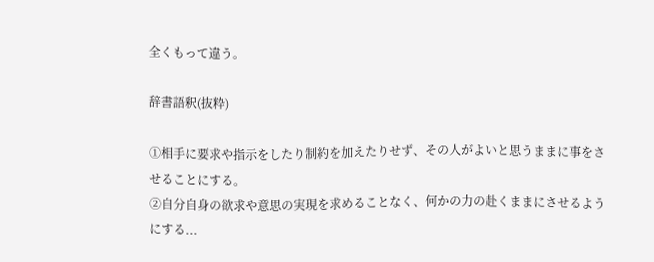全くもって違う。

辞書語釈(抜粋)

①相手に要求や指示をしたり制約を加えたりせず、その人がよいと思うままに事をさせることにする。
②自分自身の欲求や意思の実現を求めることなく、何かの力の赴くままにさせるようにする...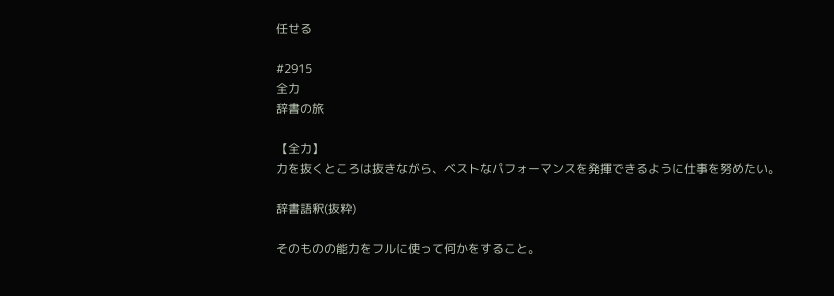任せる

#2915
全力
辞書の旅

【全力】
力を抜くところは抜きながら、ベストなパフォーマンスを発揮できるように仕事を努めたい。

辞書語釈(抜粋)

そのものの能力をフルに使って何かをすること。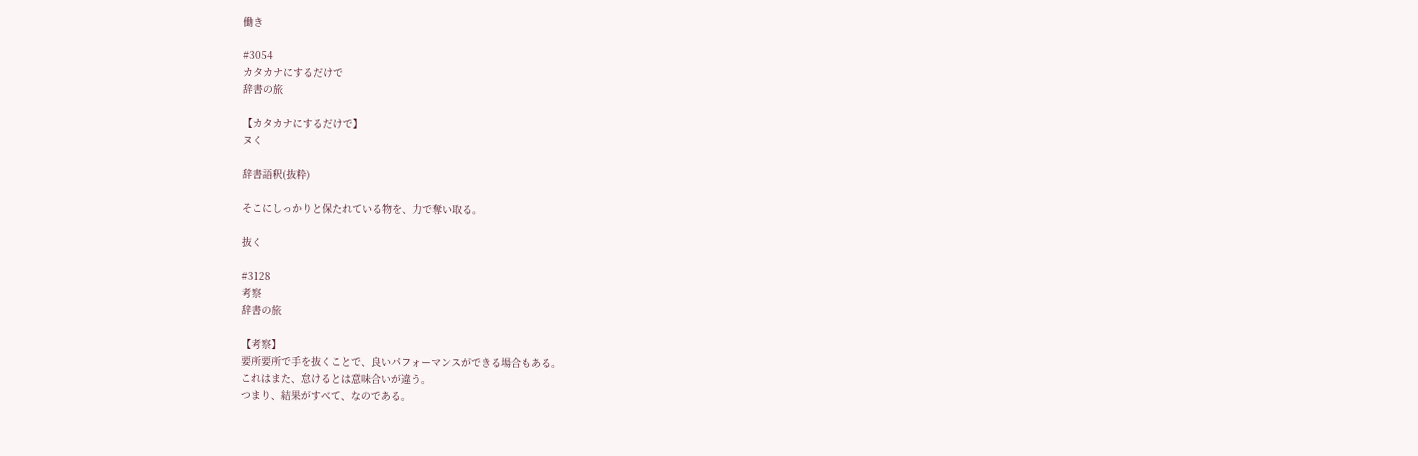働き

#3054
カタカナにするだけで
辞書の旅

【カタカナにするだけで】
ヌく

辞書語釈(抜粋)

そこにしっかりと保たれている物を、力で奪い取る。

抜く

#3128
考察
辞書の旅

【考察】
要所要所で手を抜くことで、良いパフォーマンスができる場合もある。
これはまた、怠けるとは意味合いが違う。
つまり、結果がすべて、なのである。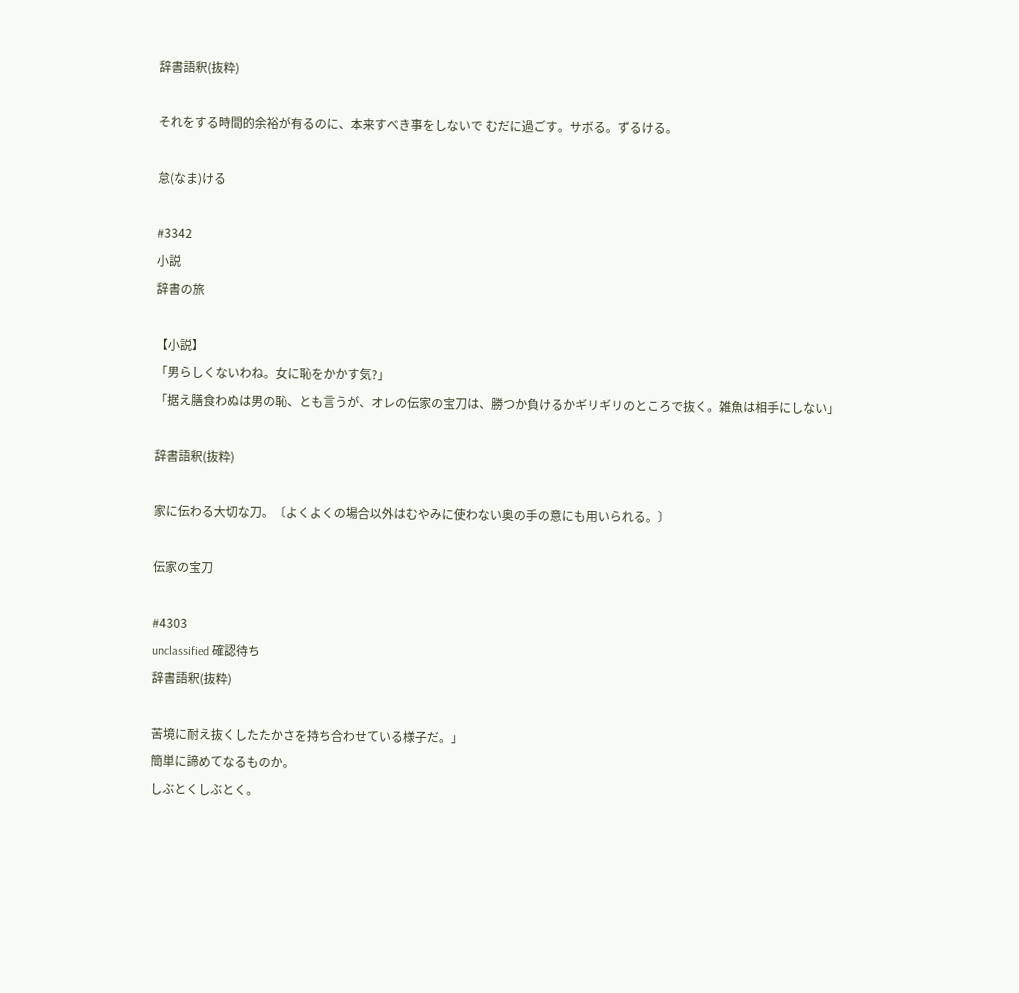辞書語釈(抜粋)

それをする時間的余裕が有るのに、本来すべき事をしないで むだに過ごす。サボる。ずるける。

怠(なま)ける

#3342
小説
辞書の旅

【小説】
「男らしくないわね。女に恥をかかす気?」
「据え膳食わぬは男の恥、とも言うが、オレの伝家の宝刀は、勝つか負けるかギリギリのところで抜く。雑魚は相手にしない」

辞書語釈(抜粋)

家に伝わる大切な刀。〔よくよくの場合以外はむやみに使わない奥の手の意にも用いられる。〕

伝家の宝刀

#4303
unclassified 確認待ち
辞書語釈(抜粋)

苦境に耐え抜くしたたかさを持ち合わせている様子だ。」
簡単に諦めてなるものか。
しぶとくしぶとく。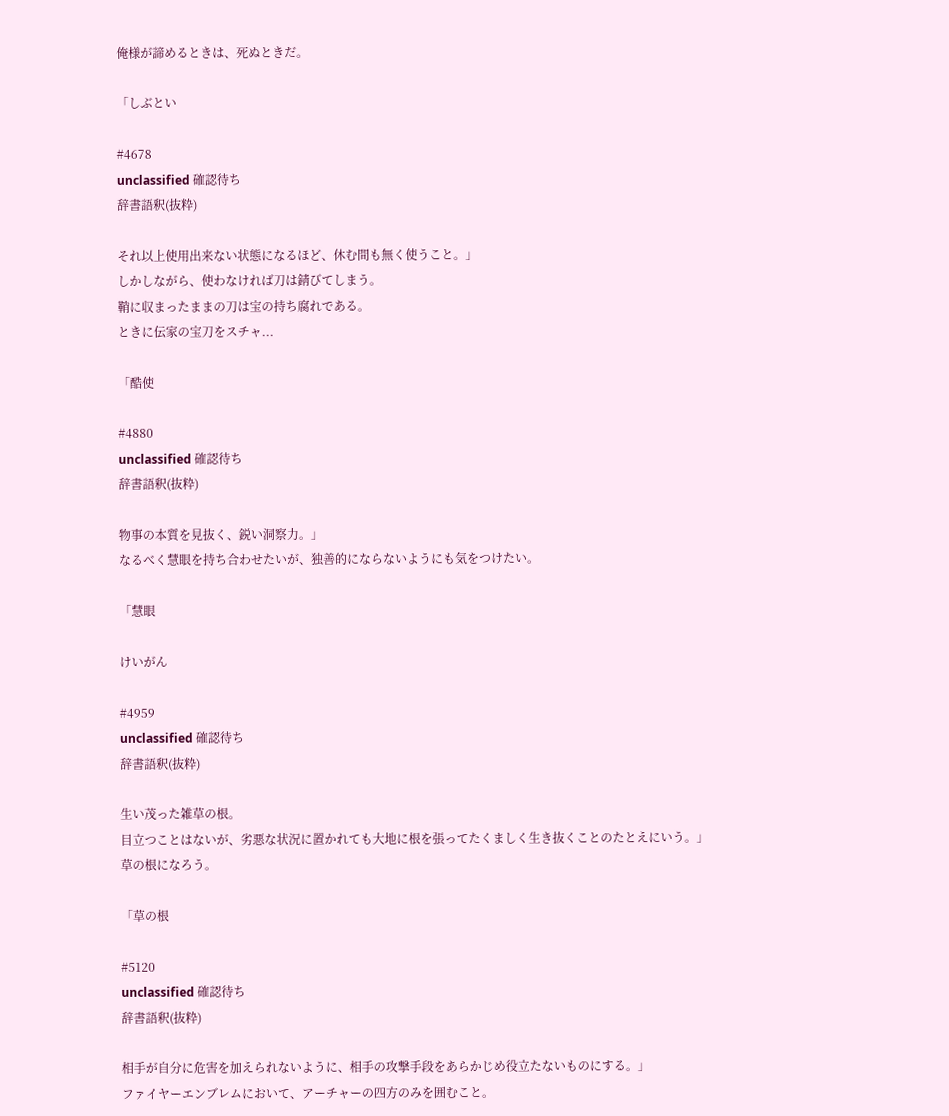俺様が諦めるときは、死ぬときだ。

「しぶとい

#4678
unclassified 確認待ち
辞書語釈(抜粋)

それ以上使用出来ない状態になるほど、休む間も無く使うこと。」
しかしながら、使わなければ刀は錆びてしまう。
鞘に収まったままの刀は宝の持ち腐れである。
ときに伝家の宝刀をスチャ...

「酷使

#4880
unclassified 確認待ち
辞書語釈(抜粋)

物事の本質を見抜く、鋭い洞察力。」
なるべく慧眼を持ち合わせたいが、独善的にならないようにも気をつけたい。

「慧眼

けいがん

#4959
unclassified 確認待ち
辞書語釈(抜粋)

生い茂った雑草の根。
目立つことはないが、劣悪な状況に置かれても大地に根を張ってたくましく生き抜くことのたとえにいう。」
草の根になろう。

「草の根

#5120
unclassified 確認待ち
辞書語釈(抜粋)

相手が自分に危害を加えられないように、相手の攻撃手段をあらかじめ役立たないものにする。」
ファイヤーエンブレムにおいて、アーチャーの四方のみを囲むこと。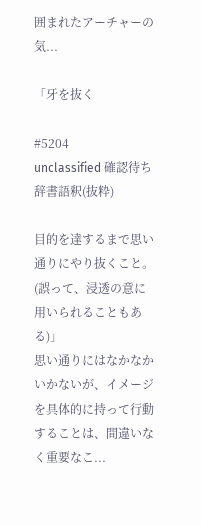囲まれたアーチャーの気...

「牙を抜く

#5204
unclassified 確認待ち
辞書語釈(抜粋)

目的を達するまで思い通りにやり抜くこと。(誤って、浸透の意に用いられることもある)」
思い通りにはなかなかいかないが、イメージを具体的に持って行動することは、間違いなく重要なこ...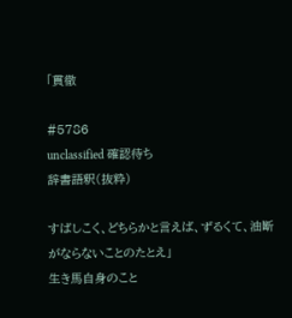「貫徹

#5786
unclassified 確認待ち
辞書語釈(抜粋)

すばしこく、どちらかと言えば、ずるくて、油断がならないことのたとえ」
生き馬自身のこと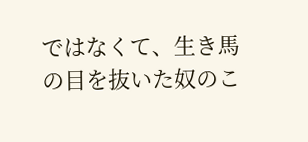ではなくて、生き馬の目を抜いた奴のこ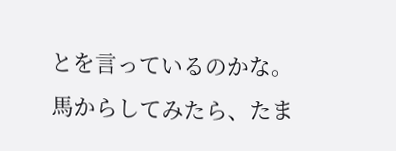とを言っているのかな。
馬からしてみたら、たま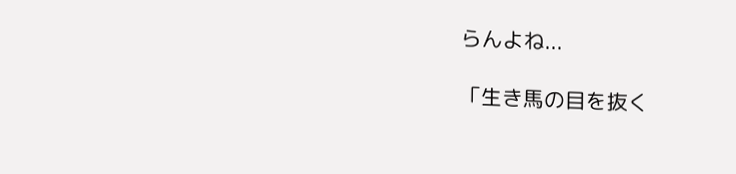らんよね...

「生き馬の目を抜く